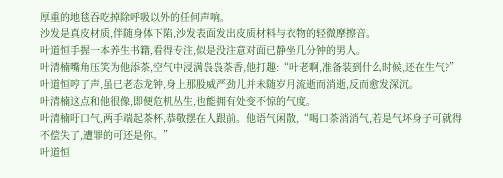厚重的地毯吞吃掉除呼吸以外的任何声响。
沙发是真皮材质,伴随身体下陷,沙发表面发出皮质材料与衣物的轻微摩擦音。
叶道恒手握一本养生书籍,看得专注,似是没注意对面已静坐几分钟的男人。
叶清楠嘴角压笑为他添茶,空气中浸满袅袅茶香,他打趣:“叶老啊,准备装到什么时候,还在生气?”
叶道恒哼了声,虽已老态龙钟,身上那股威严劲儿并未随岁月流逝而消逝,反而愈发深沉。
叶清楠这点和他很像,即便危机丛生,也能拥有处变不惊的气度。
叶清楠吁口气,两手端起茶杯,恭敬摆在人跟前。他语气闲散,“喝口茶消消气,若是气坏身子可就得不偿失了,遭罪的可还是你。”
叶道恒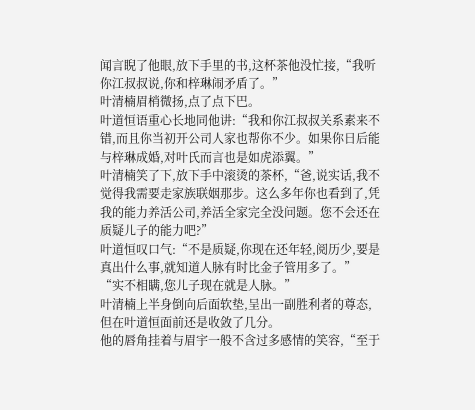闻言睨了他眼,放下手里的书,这杯茶他没忙接,“我听你江叔叔说,你和梓琳闹矛盾了。”
叶清楠眉梢微扬,点了点下巴。
叶道恒语重心长地同他讲:“我和你江叔叔关系素来不错,而且你当初开公司人家也帮你不少。如果你日后能与梓琳成婚,对叶氏而言也是如虎添翼。”
叶清楠笑了下,放下手中滚烫的茶杯,“爸,说实话,我不觉得我需要走家族联姻那步。这么多年你也看到了,凭我的能力养活公司,养活全家完全没问题。您不会还在质疑儿子的能力吧?”
叶道恒叹口气:“不是质疑,你现在还年轻,阅历少,要是真出什么事,就知道人脉有时比金子管用多了。”
“实不相瞒,您儿子现在就是人脉。”
叶清楠上半身倒向后面软垫,呈出一副胜利者的尊态,但在叶道恒面前还是收敛了几分。
他的唇角挂着与眉宇一般不含过多感情的笑容,“至于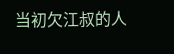当初欠江叔的人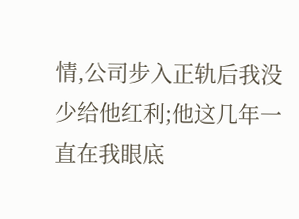情,公司步入正轨后我没少给他红利;他这几年一直在我眼底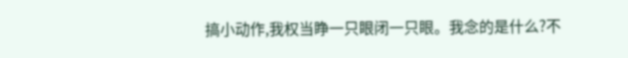搞小动作,我权当睁一只眼闭一只眼。我念的是什么?不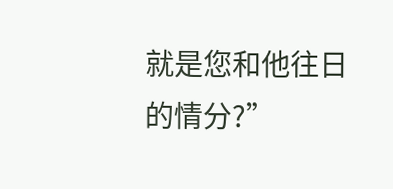就是您和他往日的情分?”